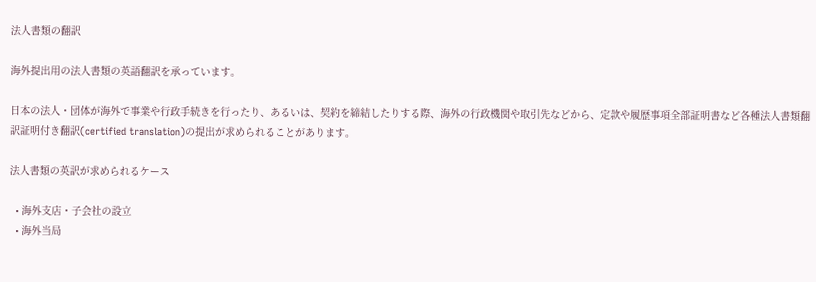法人書類の翻訳

海外提出用の法人書類の英語翻訳を承っています。

日本の法人・団体が海外で事業や行政手続きを行ったり、あるいは、契約を締結したりする際、海外の行政機関や取引先などから、定款や履歴事項全部証明書など各種法人書類翻訳証明付き翻訳(certified translation)の提出が求められることがあります。

法人書類の英訳が求められるケース

  • 海外支店・子会社の設立
  • 海外当局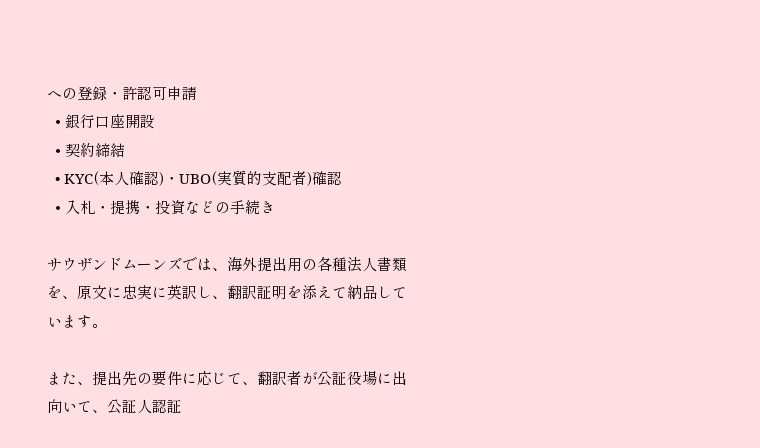への登録・許認可申請
  • 銀行口座開設
  • 契約締結
  • KYC(本人確認)・UBO(実質的支配者)確認
  • 入札・提携・投資などの手続き

サウザンドムーンズでは、海外提出用の各種法人書類を、原文に忠実に英訳し、翻訳証明を添えて納品しています。

また、提出先の要件に応じて、翻訳者が公証役場に出向いて、公証人認証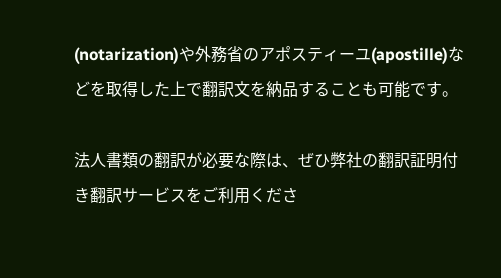(notarization)や外務省のアポスティーユ(apostille)などを取得した上で翻訳文を納品することも可能です。

法人書類の翻訳が必要な際は、ぜひ弊社の翻訳証明付き翻訳サービスをご利用くださ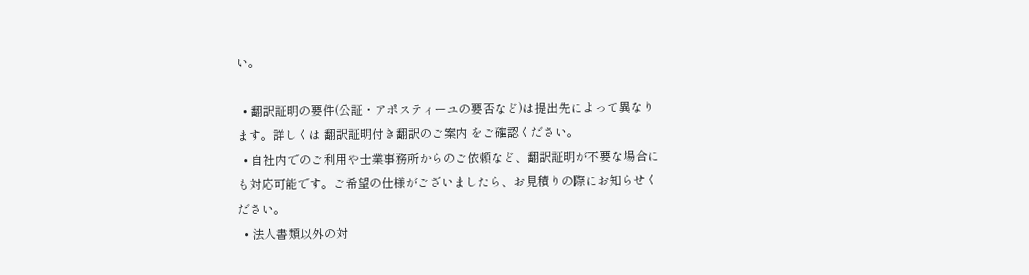い。

  • 翻訳証明の要件(公証・アポスティーユの要否など)は提出先によって異なります。詳しくは 翻訳証明付き翻訳のご案内 をご確認ください。
  • 自社内でのご利用や士業事務所からのご依頼など、翻訳証明が不要な場合にも対応可能です。ご希望の仕様がございましたら、お見積りの際にお知らせください。
  • 法人書類以外の対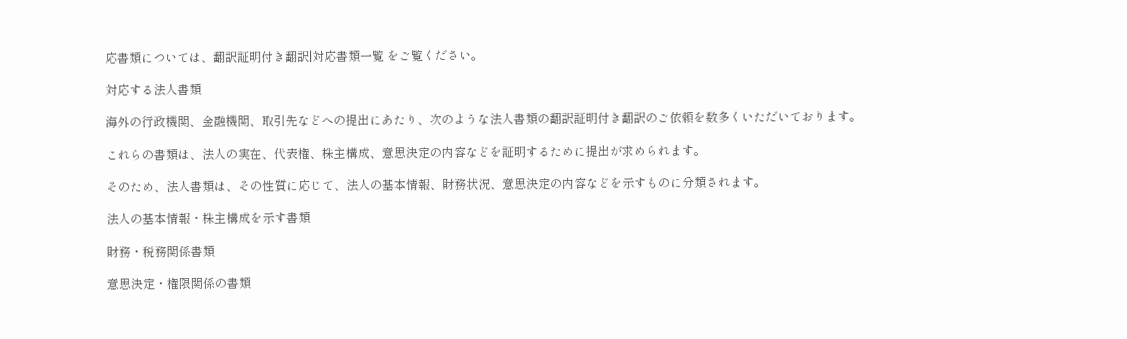応書類については、翻訳証明付き翻訳|対応書類一覧 をご覧ください。

対応する法人書類

海外の行政機関、金融機関、取引先などへの提出にあたり、次のような法人書類の翻訳証明付き翻訳のご依頼を数多くいただいております。

これらの書類は、法人の実在、代表権、株主構成、意思決定の内容などを証明するために提出が求められます。

そのため、法人書類は、その性質に応じて、法人の基本情報、財務状況、意思決定の内容などを示すものに分類されます。

法人の基本情報・株主構成を示す書類

財務・税務関係書類

意思決定・権限関係の書類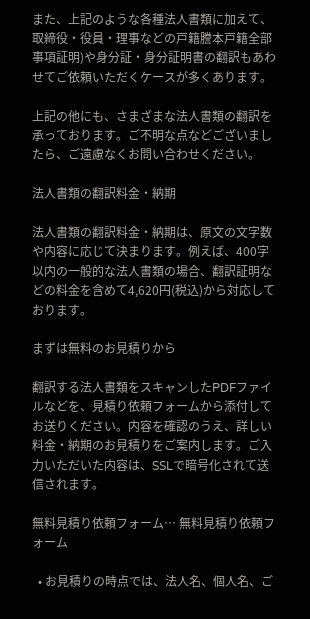また、上記のような各種法人書類に加えて、取締役・役員・理事などの戸籍謄本戸籍全部事項証明)や身分証・身分証明書の翻訳もあわせてご依頼いただくケースが多くあります。

上記の他にも、さまざまな法人書類の翻訳を承っております。ご不明な点などございましたら、ご遠慮なくお問い合わせください。

法人書類の翻訳料金・納期

法人書類の翻訳料金・納期は、原文の文字数や内容に応じて決まります。例えば、400字以内の一般的な法人書類の場合、翻訳証明などの料金を含めて4,620円(税込)から対応しております。

まずは無料のお見積りから

翻訳する法人書類をスキャンしたPDFファイルなどを、見積り依頼フォームから添付してお送りください。内容を確認のうえ、詳しい料金・納期のお見積りをご案内します。ご入力いただいた内容は、SSLで暗号化されて送信されます。

無料見積り依頼フォーム… 無料見積り依頼フォーム

  • お見積りの時点では、法人名、個人名、ご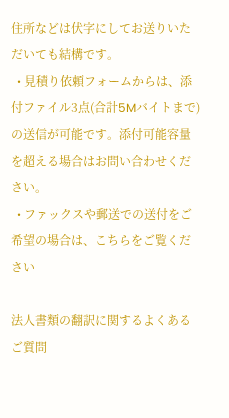住所などは伏字にしてお送りいただいても結構です。
  • 見積り依頼フォームからは、添付ファイル3点(合計5Mバイトまで)の送信が可能です。添付可能容量を超える場合はお問い合わせください。
  • ファックスや郵送での送付をご希望の場合は、こちらをご覧ください

法人書類の翻訳に関するよくあるご質問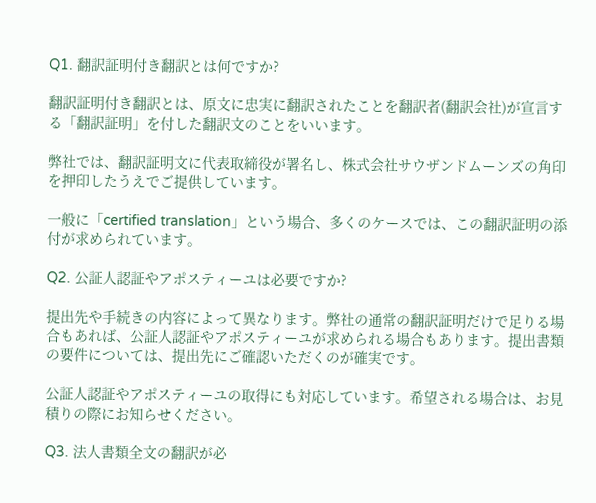Q1. 翻訳証明付き翻訳とは何ですか?

翻訳証明付き翻訳とは、原文に忠実に翻訳されたことを翻訳者(翻訳会社)が宣言する「翻訳証明」を付した翻訳文のことをいいます。

弊社では、翻訳証明文に代表取締役が署名し、株式会社サウザンドムーンズの角印を押印したうえでご提供しています。

一般に「certified translation」という場合、多くのケースでは、この翻訳証明の添付が求められています。

Q2. 公証人認証やアポスティーユは必要ですか?

提出先や手続きの内容によって異なります。弊社の通常の翻訳証明だけで足りる場合もあれば、公証人認証やアポスティーユが求められる場合もあります。提出書類の要件については、提出先にご確認いただくのが確実です。

公証人認証やアポスティーユの取得にも対応しています。希望される場合は、お見積りの際にお知らせください。

Q3. 法人書類全文の翻訳が必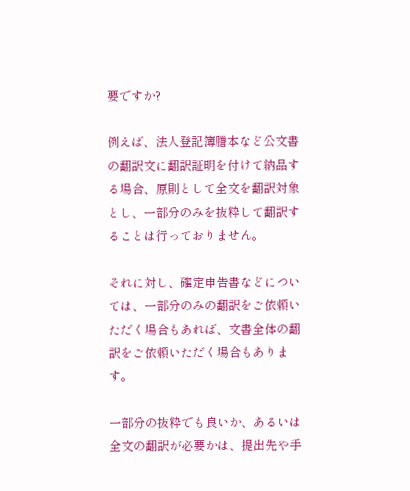要ですか?

例えば、法人登記簿謄本など公文書の翻訳文に翻訳証明を付けて納品する場合、原則として全文を翻訳対象とし、一部分のみを抜粋して翻訳することは行っておりません。

それに対し、確定申告書などについては、一部分のみの翻訳をご依頼いただく場合もあれば、文書全体の翻訳をご依頼いただく場合もあります。

一部分の抜粋でも良いか、あるいは全文の翻訳が必要かは、提出先や手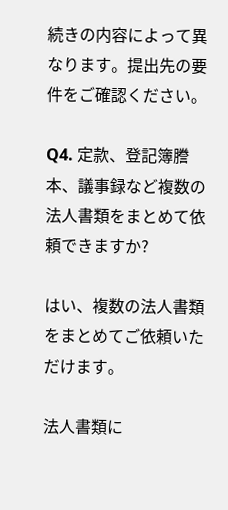続きの内容によって異なります。提出先の要件をご確認ください。

Q4. 定款、登記簿謄本、議事録など複数の法人書類をまとめて依頼できますか?

はい、複数の法人書類をまとめてご依頼いただけます。

法人書類に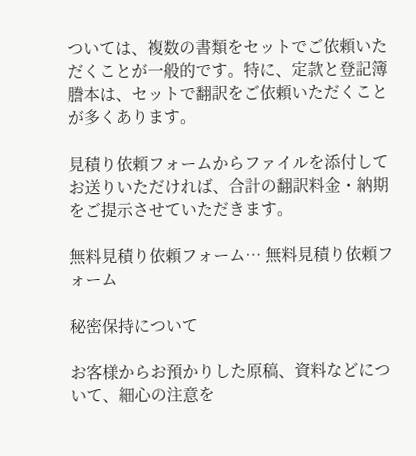ついては、複数の書類をセットでご依頼いただくことが一般的です。特に、定款と登記簿謄本は、セットで翻訳をご依頼いただくことが多くあります。

見積り依頼フォームからファイルを添付してお送りいただければ、合計の翻訳料金・納期をご提示させていただきます。

無料見積り依頼フォーム… 無料見積り依頼フォーム

秘密保持について

お客様からお預かりした原稿、資料などについて、細心の注意を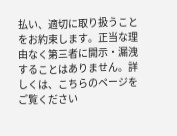払い、適切に取り扱うことをお約束します。正当な理由なく第三者に開示・漏洩することはありません。詳しくは、こちらのページをご覧ください